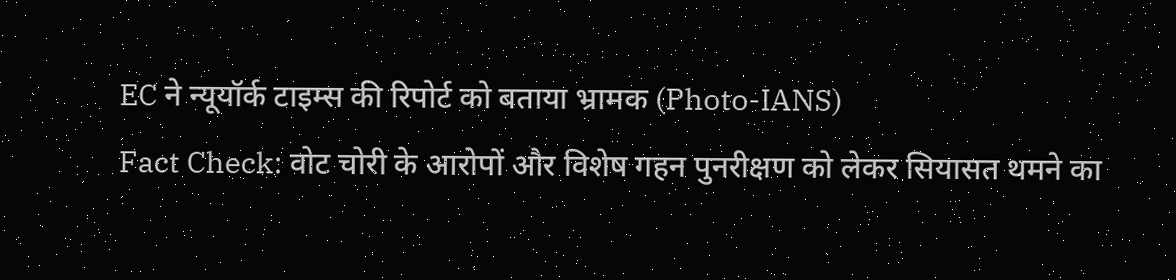EC ने न्यूयॉर्क टाइम्स की रिपोर्ट को बताया भ्रामक (Photo-IANS)
Fact Check: वोट चोरी के आरोपों और विशेष गहन पुनरीक्षण को लेकर सियासत थमने का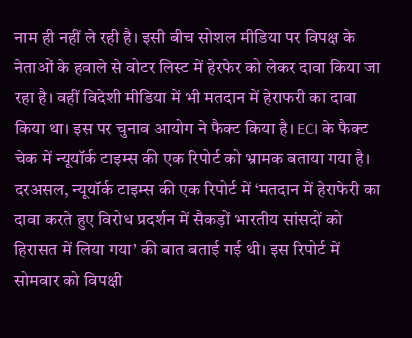नाम ही नहीं ले रही है। इसी बीच सोशल मीडिया पर विपक्ष के नेताओं के हवाले से वोटर लिस्ट में हेरफेर को लेकर दावा किया जा रहा है। वहीं विदेशी मीडिया में भी मतदान में हेराफरी का दावा किया था। इस पर चुनाव आयोग ने फैक्ट किया है। ECI के फैक्ट चेक में न्यूयॉर्क टाइम्स की एक रिपोर्ट को भ्रामक बताया गया है।
दरअसल, न्यूयॉर्क टाइम्स की एक रिपोर्ट में ‘मतदान में हेराफेरी का दावा करते हुए विरोध प्रदर्शन में सैकड़ों भारतीय सांसदों को हिरासत में लिया गया’ की बात बताई गई थी। इस रिपोर्ट में सोमवार को विपक्षी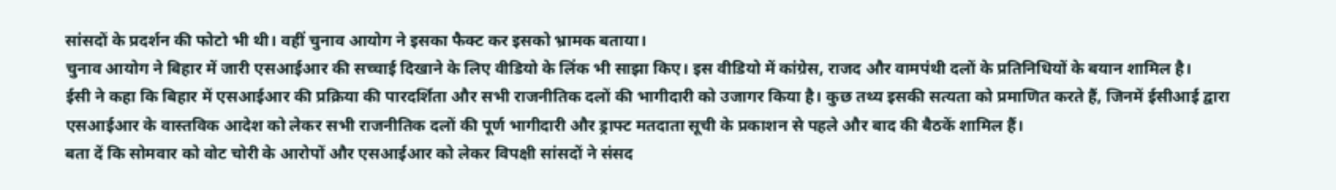सांसदों के प्रदर्शन की फोटो भी थी। वहीं चुनाव आयोग ने इसका फैक्ट कर इसको भ्रामक बताया।
चुनाव आयोग ने बिहार में जारी एसआईआर की सच्चाई दिखाने के लिए वीडियो के लिंक भी साझा किए। इस वीडियो में कांग्रेस, राजद और वामपंथी दलों के प्रतिनिधियों के बयान शामिल है।
ईसी ने कहा कि बिहार में एसआईआर की प्रक्रिया की पारदर्शिता और सभी राजनीतिक दलों की भागीदारी को उजागर किया है। कुछ तथ्य इसकी सत्यता को प्रमाणित करते हैं, जिनमें ईसीआई द्वारा एसआईआर के वास्तविक आदेश को लेकर सभी राजनीतिक दलों की पूर्ण भागीदारी और ड्राफ्ट मतदाता सूची के प्रकाशन से पहले और बाद की बैठकें शामिल हैं।
बता दें कि सोमवार को वोट चोरी के आरोपों और एसआईआर को लेकर विपक्षी सांसदों ने संसद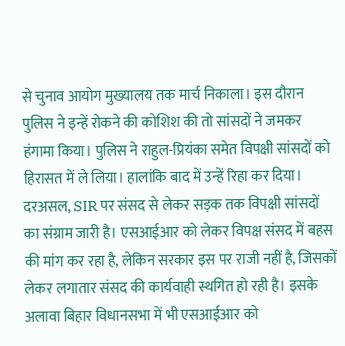से चुनाव आयोग मुख्यालय तक मार्च निकाला। इस दौरान पुलिस ने इन्हें रोकने की कोशिश की तो सांसदों ने जमकर हंगामा किया। पुलिस ने राहुल-प्रियंका समेत विपक्षी सांसदों को हिरासत में ले लिया। हालांकि बाद में उन्हें रिहा कर दिया।
दरअसल, SIR पर संसद से लेकर सड़क तक विपक्षी सांसदों का संग्राम जारी है। एसआईआर को लेकर विपक्ष संसद में बहस की मांग कर रहा है, लेकिन सरकार इस पर राजी नहीं है, जिसकों लेकर लगातार संसद की कार्यवाही स्थगित हो रही है। इसके अलावा बिहार विधानसभा में भी एसआईआर को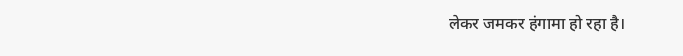लेकर जमकर हंगामा हो रहा है।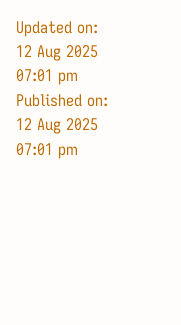Updated on:
12 Aug 2025 07:01 pm
Published on:
12 Aug 2025 07:01 pm